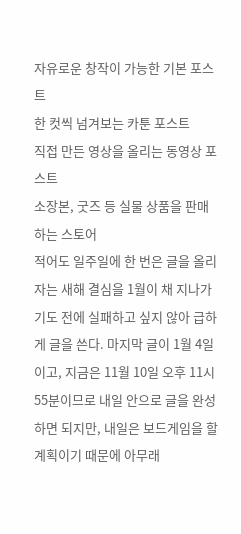자유로운 창작이 가능한 기본 포스트
한 컷씩 넘겨보는 카툰 포스트
직접 만든 영상을 올리는 동영상 포스트
소장본, 굿즈 등 실물 상품을 판매하는 스토어
적어도 일주일에 한 번은 글을 올리자는 새해 결심을 1월이 채 지나가기도 전에 실패하고 싶지 않아 급하게 글을 쓴다. 마지막 글이 1월 4일이고, 지금은 11월 10일 오후 11시 55분이므로 내일 안으로 글을 완성하면 되지만, 내일은 보드게임을 할 계획이기 때문에 아무래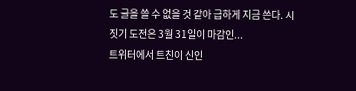도 글을 쓸 수 없을 것 같아 급하게 지금 쓴다. 시 짓기 도전은 3월 31일이 마감인...
트위터에서 트친이 신인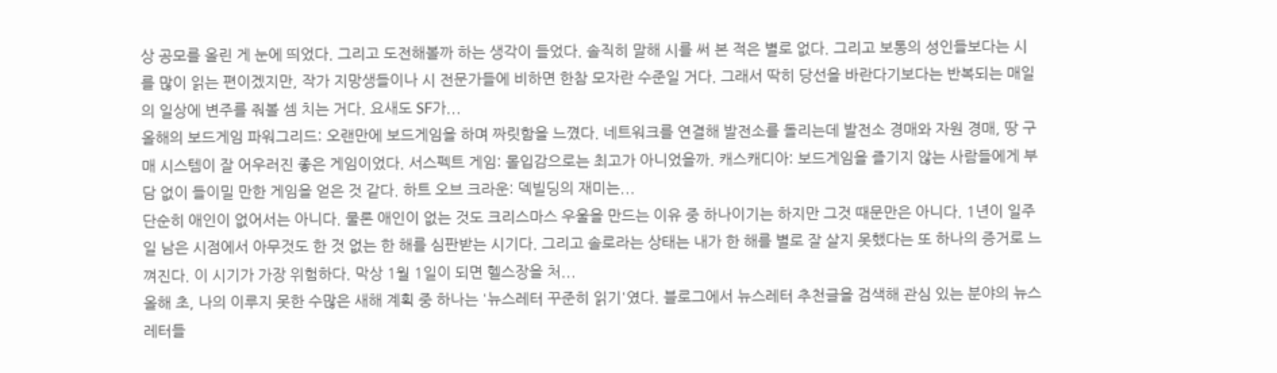상 공모를 올린 게 눈에 띄었다. 그리고 도전해볼까 하는 생각이 들었다. 솔직히 말해 시를 써 본 적은 별로 없다. 그리고 보통의 성인들보다는 시를 많이 읽는 편이겠지만, 작가 지망생들이나 시 전문가들에 비하면 한참 모자란 수준일 거다. 그래서 딱히 당선을 바란다기보다는 반복되는 매일의 일상에 변주를 줘볼 셈 치는 거다. 요새도 SF가...
올해의 보드게임 파워그리드: 오랜만에 보드게임을 하며 짜릿함을 느꼈다. 네트워크를 연결해 발전소를 돌리는데 발전소 경매와 자원 경매, 땅 구매 시스템이 잘 어우러진 좋은 게임이었다. 서스펙트 게임: 몰입감으로는 최고가 아니었을까. 캐스캐디아: 보드게임을 즐기지 않는 사람들에게 부담 없이 들이밀 만한 게임을 얻은 것 같다. 하트 오브 크라운: 덱빌딩의 재미는...
단순히 애인이 없어서는 아니다. 물론 애인이 없는 것도 크리스마스 우울을 만드는 이유 중 하나이기는 하지만 그것 때문만은 아니다. 1년이 일주일 남은 시점에서 아무것도 한 것 없는 한 해를 심판받는 시기다. 그리고 솔로라는 상태는 내가 한 해를 별로 잘 살지 못했다는 또 하나의 증거로 느껴진다. 이 시기가 가장 위험하다. 막상 1월 1일이 되면 헬스장을 처...
올해 초, 나의 이루지 못한 수많은 새해 계획 중 하나는 '뉴스레터 꾸준히 읽기'였다. 블로그에서 뉴스레터 추천글을 검색해 관심 있는 분야의 뉴스레터들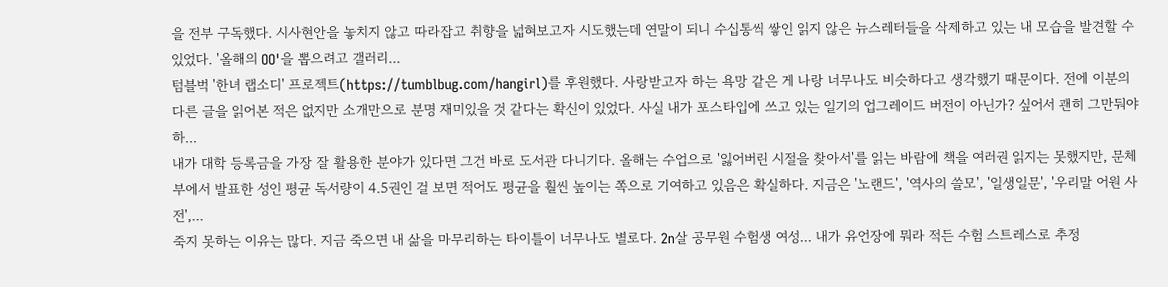을 전부 구독했다. 시사현안을 놓치지 않고 따라잡고 취향을 넓혀보고자 시도했는데 연말이 되니 수십통씩 쌓인 읽지 않은 뉴스레터들을 삭제하고 있는 내 모습을 발견할 수 있었다. '올해의 OO'을 뽑으려고 갤러리...
텀블벅 '한녀 랩소디' 프로젝트(https://tumblbug.com/hangirl)를 후원했다. 사랑받고자 하는 욕망 같은 게 나랑 너무나도 비슷하다고 생각했기 때문이다. 전에 이분의 다른 글을 읽어본 적은 없지만 소개만으로 분명 재미있을 것 같다는 확신이 있었다. 사실 내가 포스타입에 쓰고 있는 일기의 업그레이드 버전이 아닌가? 싶어서 괜히 그만둬야 하...
내가 대학 등록금을 가장 잘 활용한 분야가 있다면 그건 바로 도서관 다니기다. 올해는 수업으로 '잃어버린 시절을 찾아서'를 읽는 바람에 책을 여러권 읽지는 못했지만, 문체부에서 발표한 성인 평균 독서량이 4.5권인 걸 보면 적어도 평균을 훨씬 높이는 쪽으로 기여하고 있음은 확실하다. 지금은 '노랜드', '역사의 쓸모', '일생일문', '우리말 어원 사전',...
죽지 못하는 이유는 많다. 지금 죽으면 내 삶을 마무리하는 타이틀이 너무나도 별로다. 2n살 공무원 수험생 여성... 내가 유언장에 뭐라 적든 수험 스트레스로 추정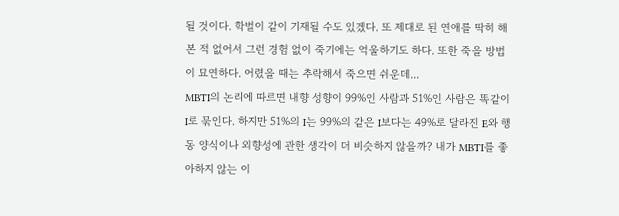될 것이다. 학벌이 같이 기재될 수도 있겠다. 또 제대로 된 연애를 딱히 해본 적 없어서 그런 경험 없이 죽기에는 억울하기도 하다. 또한 죽을 방법이 묘연하다. 어렸을 때는 추락해서 죽으면 쉬운데...
MBTI의 논리에 따르면 내향 성향이 99%인 사람과 51%인 사람은 똑같이 I로 묶인다. 하지만 51%의 I는 99%의 같은 I보다는 49%로 달라진 E와 행동 양식이나 외향성에 관한 생각이 더 비슷하지 않을까? 내가 MBTI를 좋아하지 않는 이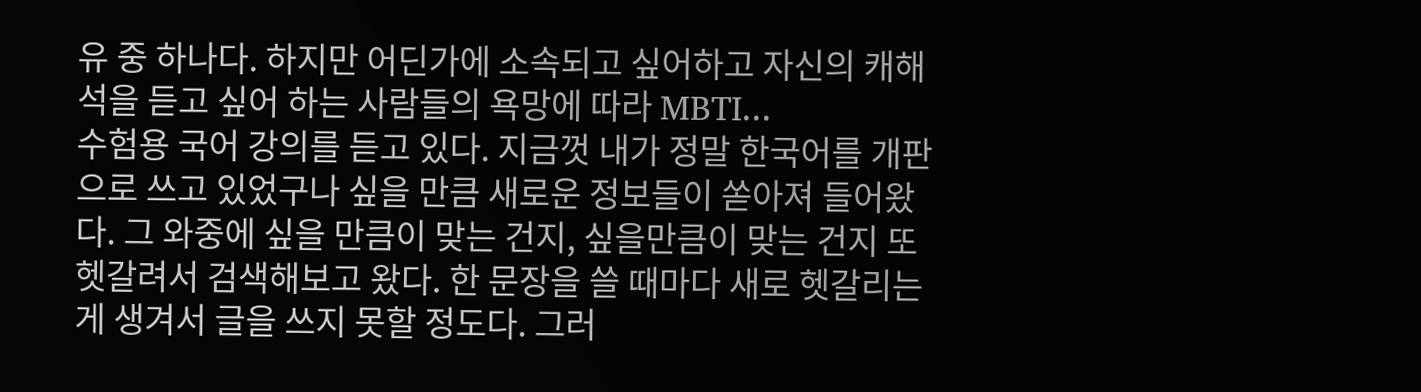유 중 하나다. 하지만 어딘가에 소속되고 싶어하고 자신의 캐해석을 듣고 싶어 하는 사람들의 욕망에 따라 MBTI...
수험용 국어 강의를 듣고 있다. 지금껏 내가 정말 한국어를 개판으로 쓰고 있었구나 싶을 만큼 새로운 정보들이 쏟아져 들어왔다. 그 와중에 싶을 만큼이 맞는 건지, 싶을만큼이 맞는 건지 또 헷갈려서 검색해보고 왔다. 한 문장을 쓸 때마다 새로 헷갈리는 게 생겨서 글을 쓰지 못할 정도다. 그러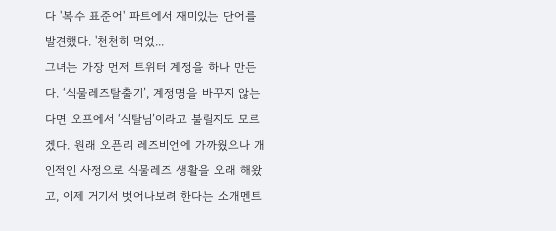다 '복수 표준어' 파트에서 재미있는 단어를 발견했다. '천천히 먹었...
그녀는 가장 먼저 트위터 계정을 하나 만든다. ‘식물레즈탈출기’, 계정명을 바꾸지 않는다면 오프에서 ‘식탈님’이라고 불릴지도 모르겠다. 원래 오픈리 레즈비언에 가까웠으나 개인적인 사정으로 식물레즈 생활을 오래 해왔고, 이제 거기서 벗어나보려 한다는 소개멘트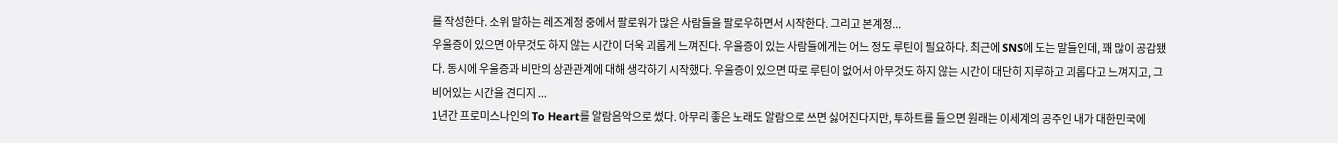를 작성한다. 소위 말하는 레즈계정 중에서 팔로워가 많은 사람들을 팔로우하면서 시작한다. 그리고 본계정...
우울증이 있으면 아무것도 하지 않는 시간이 더욱 괴롭게 느껴진다. 우울증이 있는 사람들에게는 어느 정도 루틴이 필요하다. 최근에 SNS에 도는 말들인데, 꽤 많이 공감됐다. 동시에 우울증과 비만의 상관관계에 대해 생각하기 시작했다. 우울증이 있으면 따로 루틴이 없어서 아무것도 하지 않는 시간이 대단히 지루하고 괴롭다고 느껴지고, 그 비어있는 시간을 견디지 ...
1년간 프로미스나인의 To Heart를 알람음악으로 썼다. 아무리 좋은 노래도 알람으로 쓰면 싫어진다지만, 투하트를 들으면 원래는 이세계의 공주인 내가 대한민국에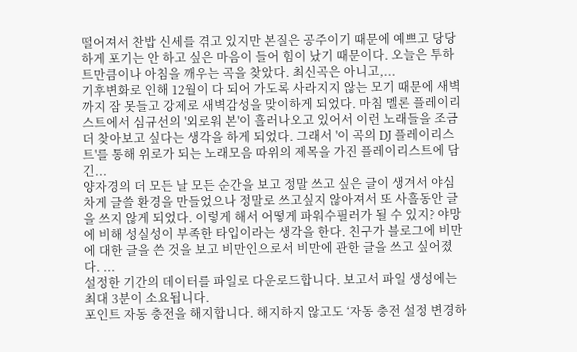떨어져서 찬밥 신세를 겪고 있지만 본질은 공주이기 때문에 예쁘고 당당하게 포기는 안 하고 싶은 마음이 들어 힘이 났기 때문이다. 오늘은 투하트만큼이나 아침을 깨우는 곡을 찾았다. 최신곡은 아니고,...
기후변화로 인해 12월이 다 되어 가도록 사라지지 않는 모기 때문에 새벽까지 잠 못들고 강제로 새벽감성을 맞이하게 되었다. 마침 멜론 플레이리스트에서 심규선의 '외로워 본'이 흘러나오고 있어서 이런 노래들을 조금 더 찾아보고 싶다는 생각을 하게 되었다. 그래서 '이 곡의 DJ 플레이리스트'를 통해 위로가 되는 노래모음 따위의 제목을 가진 플레이리스트에 담긴...
양자경의 더 모든 날 모든 순간을 보고 정말 쓰고 싶은 글이 생겨서 야심차게 글쓸 환경을 만들었으나 정말로 쓰고싶지 않아져서 또 사흘동안 글을 쓰지 않게 되었다. 이렇게 해서 어떻게 파워수필러가 될 수 있지? 야망에 비해 성실성이 부족한 타입이라는 생각을 한다. 친구가 블로그에 비만에 대한 글을 쓴 것을 보고 비만인으로서 비만에 관한 글을 쓰고 싶어졌다. ...
설정한 기간의 데이터를 파일로 다운로드합니다. 보고서 파일 생성에는 최대 3분이 소요됩니다.
포인트 자동 충전을 해지합니다. 해지하지 않고도 ‘자동 충전 설정 변경하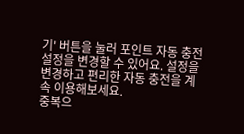기' 버튼을 눌러 포인트 자동 충전 설정을 변경할 수 있어요. 설정을 변경하고 편리한 자동 충전을 계속 이용해보세요.
중복으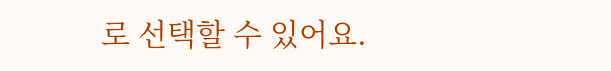로 선택할 수 있어요.